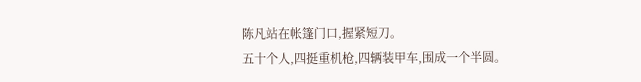陈凡站在帐篷门口,握紧短刀。
五十个人,四挺重机枪,四辆装甲车,围成一个半圆。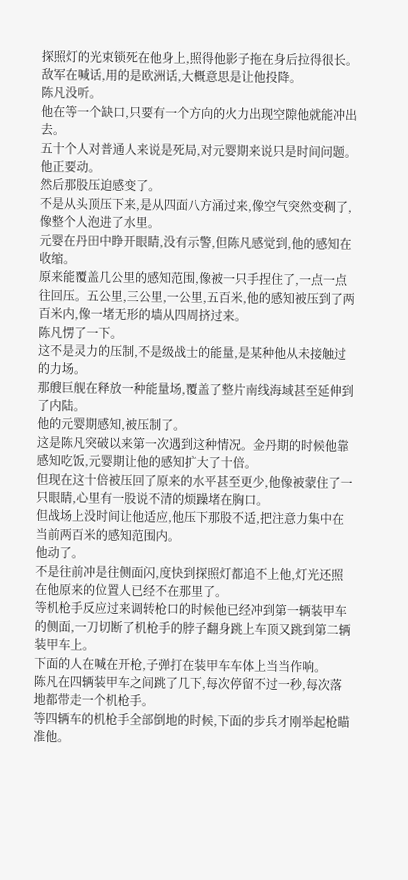探照灯的光束锁死在他身上,照得他影子拖在身后拉得很长。
敌军在喊话,用的是欧洲话,大概意思是让他投降。
陈凡没听。
他在等一个缺口,只要有一个方向的火力出现空隙他就能冲出去。
五十个人对普通人来说是死局,对元婴期来说只是时间问题。
他正要动。
然后那股压迫感变了。
不是从头顶压下来,是从四面八方涌过来,像空气突然变稠了,像整个人泡进了水里。
元婴在丹田中睁开眼睛,没有示警,但陈凡感觉到,他的感知在收缩。
原来能覆盖几公里的感知范围,像被一只手捏住了,一点一点往回压。五公里,三公里,一公里,五百米,他的感知被压到了两百米内,像一堵无形的墙从四周挤过来。
陈凡愣了一下。
这不是灵力的压制,不是级战士的能量,是某种他从未接触过的力场。
那艘巨舰在释放一种能量场,覆盖了整片南线海域甚至延伸到了内陆。
他的元婴期感知,被压制了。
这是陈凡突破以来第一次遇到这种情况。金丹期的时候他靠感知吃饭,元婴期让他的感知扩大了十倍。
但现在这十倍被压回了原来的水平甚至更少,他像被蒙住了一只眼睛,心里有一股说不清的烦躁堵在胸口。
但战场上没时间让他适应,他压下那股不适,把注意力集中在当前两百米的感知范围内。
他动了。
不是往前冲是往侧面闪,度快到探照灯都追不上他,灯光还照在他原来的位置人已经不在那里了。
等机枪手反应过来调转枪口的时候他已经冲到第一辆装甲车的侧面,一刀切断了机枪手的脖子翻身跳上车顶又跳到第二辆装甲车上。
下面的人在喊在开枪,子弹打在装甲车车体上当当作响。
陈凡在四辆装甲车之间跳了几下,每次停留不过一秒,每次落地都带走一个机枪手。
等四辆车的机枪手全部倒地的时候,下面的步兵才刚举起枪瞄准他。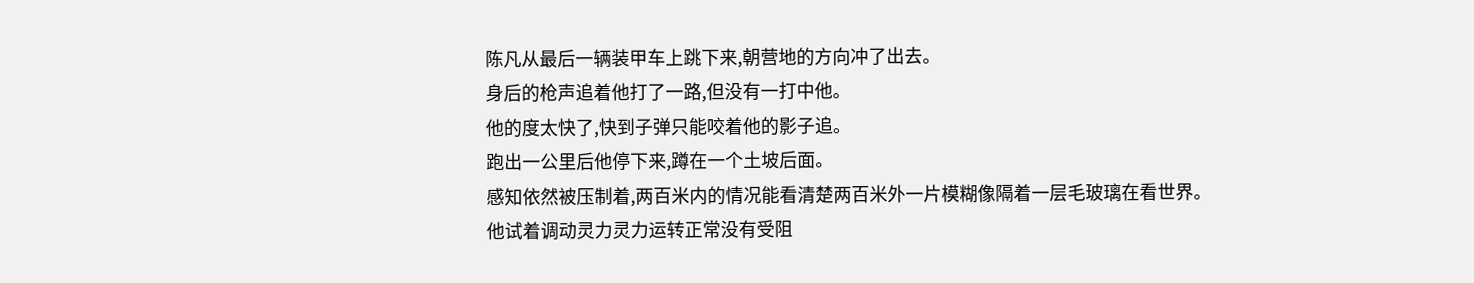陈凡从最后一辆装甲车上跳下来,朝营地的方向冲了出去。
身后的枪声追着他打了一路,但没有一打中他。
他的度太快了,快到子弹只能咬着他的影子追。
跑出一公里后他停下来,蹲在一个土坡后面。
感知依然被压制着,两百米内的情况能看清楚两百米外一片模糊像隔着一层毛玻璃在看世界。
他试着调动灵力灵力运转正常没有受阻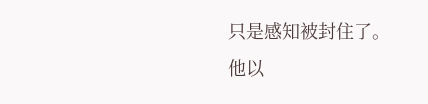只是感知被封住了。
他以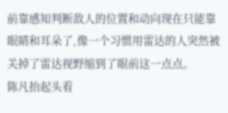前靠感知判断敌人的位置和动向现在只能靠眼睛和耳朵了,像一个习惯用雷达的人突然被关掉了雷达视野缩到了眼前这一点点。
陈凡抬起头看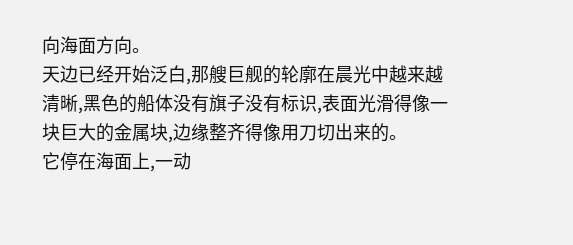向海面方向。
天边已经开始泛白,那艘巨舰的轮廓在晨光中越来越清晰,黑色的船体没有旗子没有标识,表面光滑得像一块巨大的金属块,边缘整齐得像用刀切出来的。
它停在海面上,一动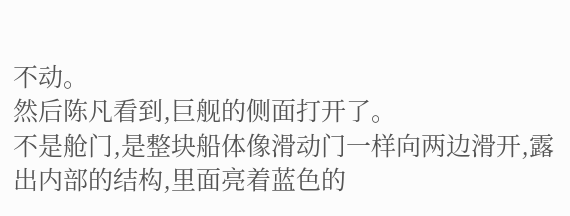不动。
然后陈凡看到,巨舰的侧面打开了。
不是舱门,是整块船体像滑动门一样向两边滑开,露出内部的结构,里面亮着蓝色的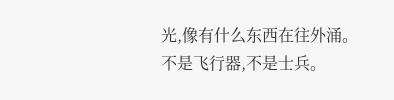光,像有什么东西在往外涌。
不是飞行器,不是士兵。